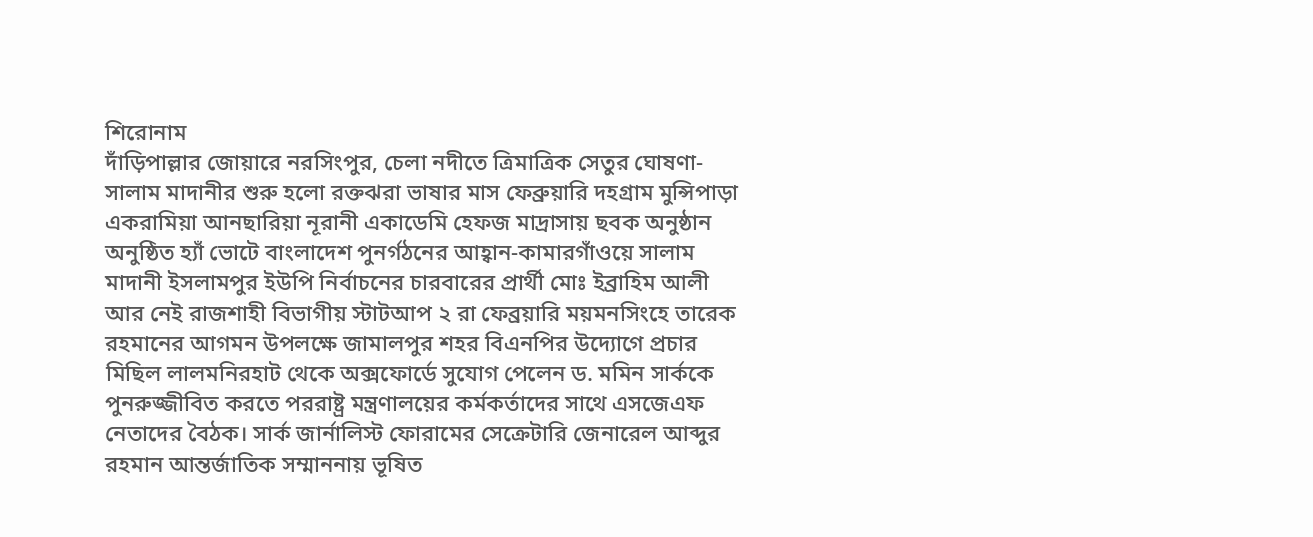শিরোনাম
দাঁড়িপাল্লার জোয়ারে নরসিংপুর, চেলা নদীতে ত্রিমাত্রিক সেতুর ঘোষণা-সালাম মাদানীর শুরু হলো রক্তঝরা ভাষার মাস ফেব্রুয়ারি দহগ্রাম মুন্সিপাড়া একরামিয়া আনছারিয়া নূরানী একাডেমি হেফজ মাদ্রাসায় ছবক অনুষ্ঠান অনুষ্ঠিত হ্যাঁ ভোটে বাংলাদেশ পুনর্গঠনের আহ্বান-কামারগাঁওয়ে সালাম মাদানী ইসলামপুর ইউপি নির্বাচনের চারবারের প্রার্থী মোঃ ইব্রাহিম আলী আর নেই রাজশাহী বিভাগীয় স্টাটআপ ২ রা ফেব্রয়ারি ময়মনসিংহে তারেক রহমানের আগমন উপলক্ষে জামালপুর শহর বিএনপির উদ্যোগে প্রচার মিছিল লালমনিরহাট থেকে অক্সফোর্ডে সুযোগ পেলেন ড. মমিন সার্ককে পুনরুজ্জীবিত করতে পররাষ্ট্র মন্ত্রণালয়ের কর্মকর্তাদের সাথে এসজেএফ নেতাদের বৈঠক। সার্ক জার্নালিস্ট ফোরামের সেক্রেটারি জেনারেল আব্দুর রহমান আন্তর্জাতিক সম্মাননায় ভূষিত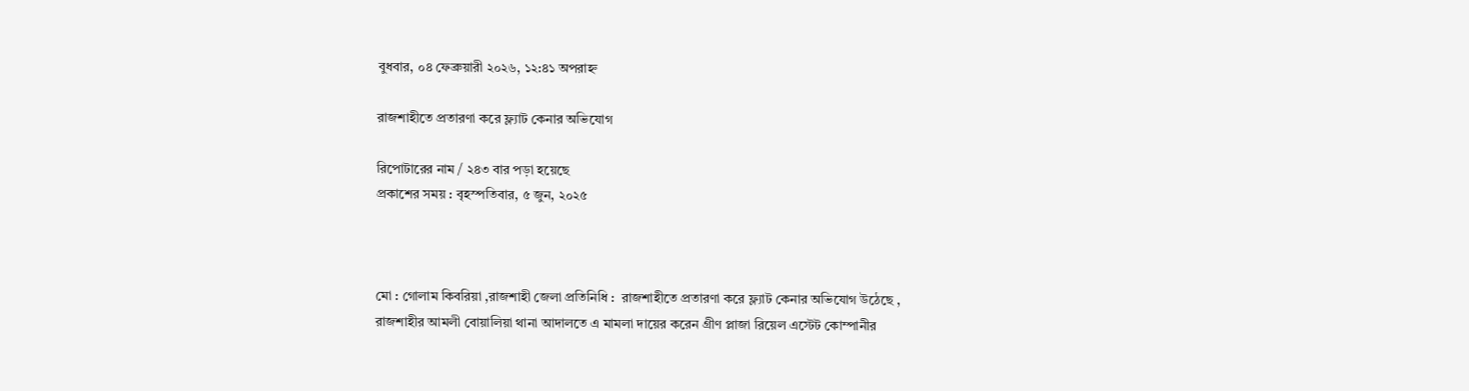বুধবার, ০৪ ফেব্রুয়ারী ২০২৬, ১২:৪১ অপরাহ্ন

রাজশাহীতে প্রতারণা করে ফ্ল্যাট কেনার অভিযোগ

রিপোটারের নাম / ২৪৩ বার পড়া হয়েছে
প্রকাশের সময় : বৃহস্পতিবার, ৫ জুন, ২০২৫



মো : গোলাম কিবরিয়া ,রাজশাহী জেলা প্রতিনিধি :  রাজশাহীতে প্রতারণা করে ফ্ল্যাট কেনার অভিযোগ উঠেছে ,
রাজশাহীর আমলী বোয়ালিয়া থানা আদালতে এ মামলা দায়ের করেন গ্রীণ প্লাজা রিয়েল এস্টেট কোম্পানীর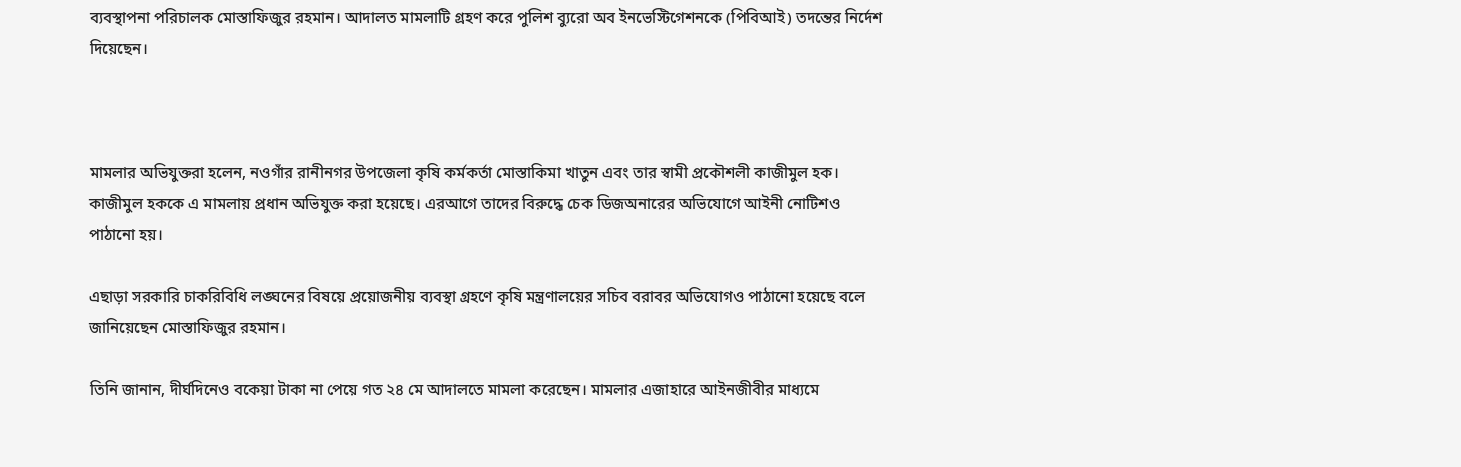ব্যবস্থাপনা পরিচালক মোস্তাফিজুর রহমান। আদালত মামলাটি গ্রহণ করে পুলিশ ব্যুরো অব ইনভেস্টিগেশনকে (পিবিআই) তদন্তের নির্দেশ দিয়েছেন।



মামলার অভিযুক্তরা হলেন, নওগাঁর রানীনগর উপজেলা কৃষি কর্মকর্তা মোস্তাকিমা খাতুন এবং তার স্বামী প্রকৌশলী কাজীমুল হক। কাজীমুল হককে এ মামলায় প্রধান অভিযুক্ত করা হয়েছে। এরআগে তাদের বিরুদ্ধে চেক ডিজঅনারের অভিযোগে আইনী নোটিশও পাঠানো হয়।

এছাড়া সরকারি চাকরিবিধি লঙ্ঘনের বিষয়ে প্রয়োজনীয় ব্যবস্থা গ্রহণে কৃষি মন্ত্রণালয়ের সচিব বরাবর অভিযোগও পাঠানো হয়েছে বলে জানিয়েছেন মোস্তাফিজুর রহমান।

তিনি জানান, দীর্ঘদিনেও বকেয়া টাকা না পেয়ে গত ২৪ মে আদালতে মামলা করেছেন। মামলার এজাহারে আইনজীবীর মাধ্যমে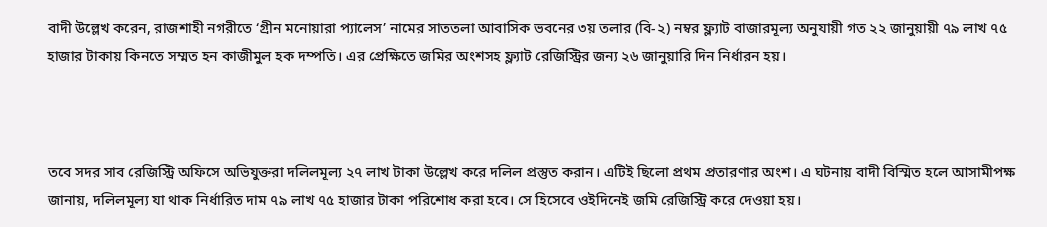বাদী উল্লেখ করেন, রাজশাহী নগরীতে ‘গ্রীন মনোয়ারা প্যালেস’ নামের সাততলা আবাসিক ভবনের ৩য় তলার (বি-২) নম্বর ফ্ল্যাট বাজারমূল্য অনুযায়ী গত ২২ জানুয়ায়ী ৭৯ লাখ ৭৫ হাজার টাকায় কিনতে সম্মত হন কাজীমুল হক দম্পতি। এর প্রেক্ষিতে জমির অংশসহ ফ্ল্যাট রেজিস্ট্রির জন্য ২৬ জানুয়ারি দিন নির্ধারন হয়।



তবে সদর সাব রেজিস্ট্রি অফিসে অভিযুক্তরা দলিলমূল্য ২৭ লাখ টাকা উল্লেখ করে দলিল প্রস্তুত করান। এটিই ছিলো প্রথম প্রতারণার অংশ। এ ঘটনায় বাদী বিস্মিত হলে আসামীপক্ষ জানায়, দলিলমূল্য যা থাক নির্ধারিত দাম ৭৯ লাখ ৭৫ হাজার টাকা পরিশোধ করা হবে। সে হিসেবে ওইদিনেই জমি রেজিস্ট্রি করে দেওয়া হয়।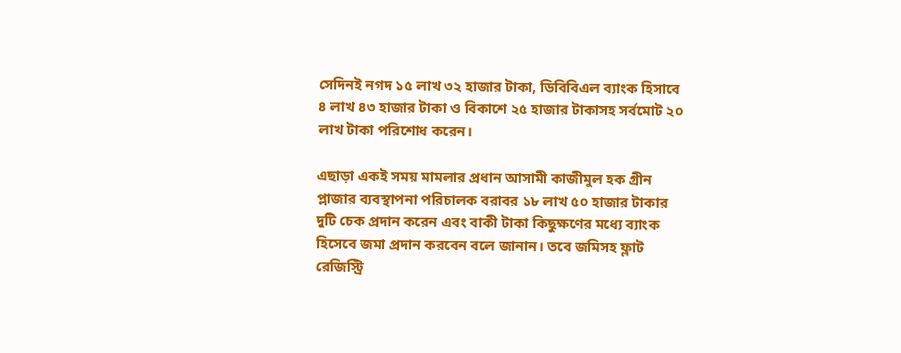সেদিনই নগদ ১৫ লাখ ৩২ হাজার টাকা, ডিবিবিএল ব্যাংক হিসাবে ৪ লাখ ৪৩ হাজার টাকা ও বিকাশে ২৫ হাজার টাকাসহ সর্বমোট ২০ লাখ টাকা পরিশোধ করেন।

এছাড়া একই সময় মামলার প্রধান আসামী কাজীমুল হক গ্রীন প্লাজার ব্যবস্থাপনা পরিচালক বরাবর ১৮ লাখ ৫০ হাজার টাকার দুটি চেক প্রদান করেন এবং বাকী টাকা কিছুক্ষণের মধ্যে ব্যাংক হিসেবে জমা প্রদান করবেন বলে জানান। তবে জমিসহ ফ্লাট রেজিস্ট্রি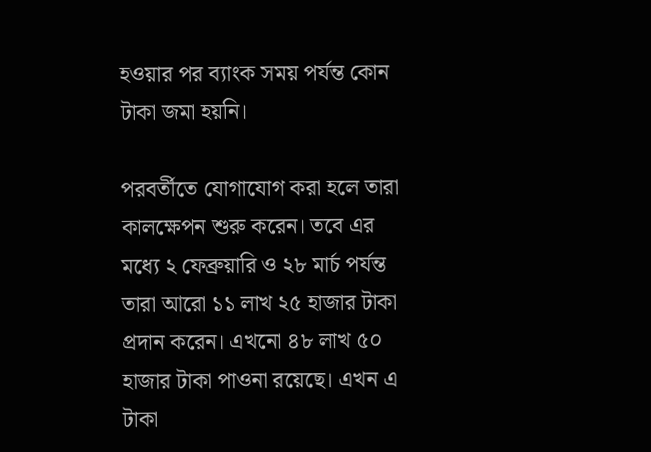হওয়ার পর ব্যাংক সময় পর্যন্ত কোন টাকা জমা হয়নি।

পরবর্তীতে যোগাযোগ করা হলে তারা কালক্ষেপন শুরু করেন। তবে এর মধ্যে ২ ফেব্রুয়ারি ও ২৮ মার্চ পর্যন্ত তারা আরো ১১ লাখ ২৫ হাজার টাকা প্রদান করেন। এখনো ৪৮ লাখ ৫০ হাজার টাকা পাওনা রয়েছে। এখন এ টাকা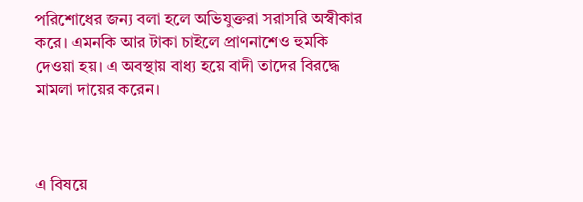পরিশোধের জন্য বলা হলে অভিযুক্তরা সরাসরি অস্বীকার করে। এমনকি আর টাকা চাইলে প্রাণনাশেও হুমকি দেওয়া হয়। এ অবস্থায় বাধ্য হয়ে বাদী তাদের বিরদ্ধে মামলা দায়ের করেন।



এ বিষয়ে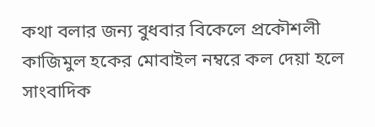কথা বলার জন্য বুধবার বিকেলে প্রকৌশলী কাজিমুল হকের মোবাইল নম্বরে কল দেয়া হলে সাংবাদিক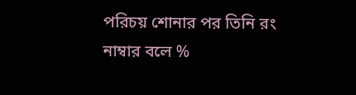পরিচয় শোনার পর তিনি রং নাম্বার বলে %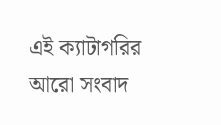এই ক্যাটাগরির আরো সংবাদ